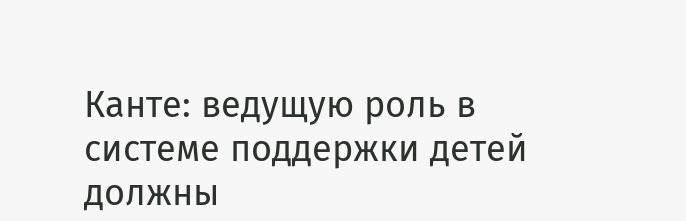Канте: ведущую роль в системе поддержки детей должны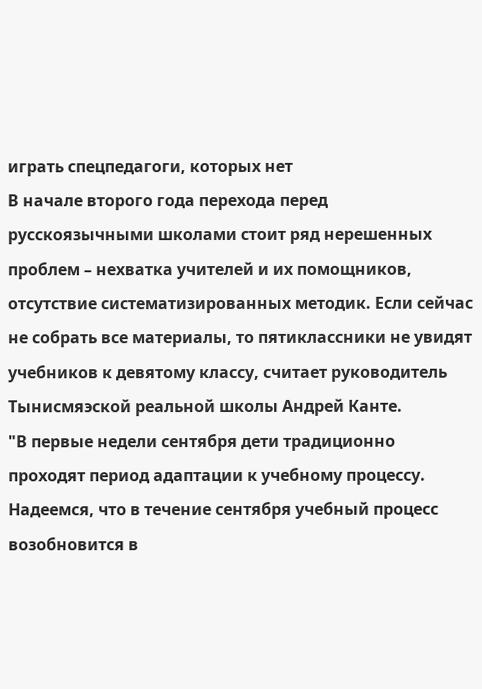играть спецпедагоги, которых нет
В начале второго года перехода перед русскоязычными школами стоит ряд нерешенных проблем – нехватка учителей и их помощников, отсутствие систематизированных методик. Если сейчас не собрать все материалы, то пятиклассники не увидят учебников к девятому классу, считает руководитель Тынисмяэской реальной школы Андрей Канте.
"В первые недели сентября дети традиционно проходят период адаптации к учебному процессу. Надеемся, что в течение сентября учебный процесс возобновится в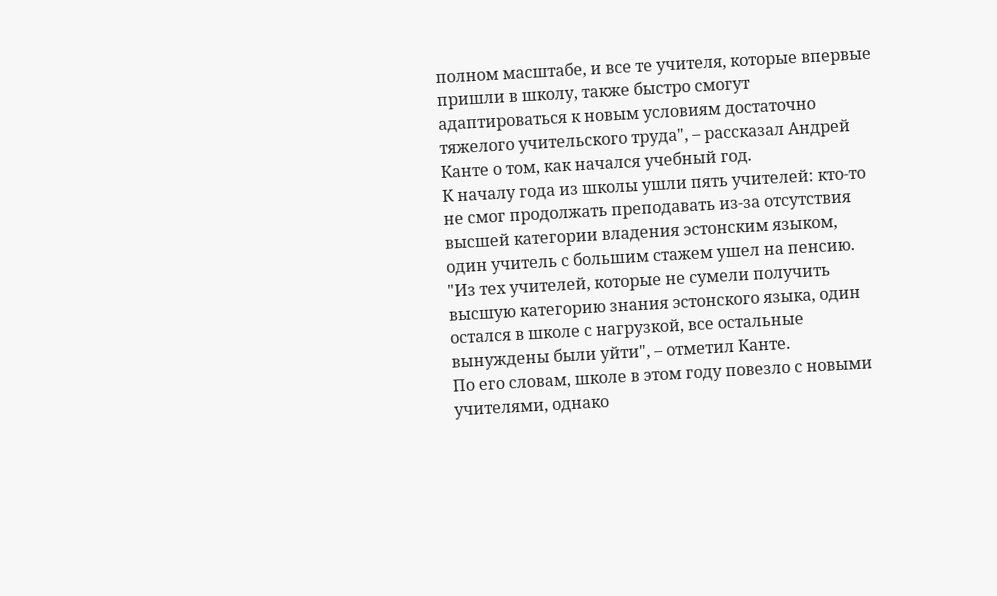полном масштабе, и все те учителя, которые впервые пришли в школу, также быстро смогут адаптироваться к новым условиям достаточно тяжелого учительского труда", – рассказал Андрей Канте о том, как начался учебный год.
К началу года из школы ушли пять учителей: кто-то не смог продолжать преподавать из-за отсутствия высшей категории владения эстонским языком, один учитель с большим стажем ушел на пенсию.
"Из тех учителей, которые не сумели получить высшую категорию знания эстонского языка, один остался в школе с нагрузкой, все остальные вынуждены были уйти", – отметил Канте.
По его словам, школе в этом году повезло с новыми учителями, однако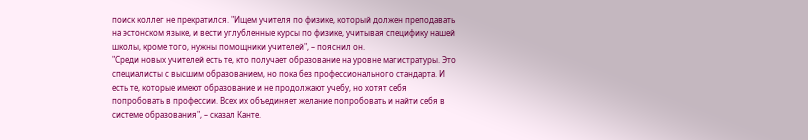поиск коллег не прекратился. "Ищем учителя по физике, который должен преподавать на эстонском языке, и вести углубленные курсы по физике, учитывая специфику нашей школы, кроме того, нужны помощники учителей", – пояснил он.
"Среди новых учителей есть те, кто получает образование на уровне магистратуры. Это специалисты с высшим образованием, но пока без профессионального стандарта. И есть те, которые имеют образование и не продолжают учебу, но хотят себя попробовать в профессии. Всех их объединяет желание попробовать и найти себя в системе образования", – сказал Канте.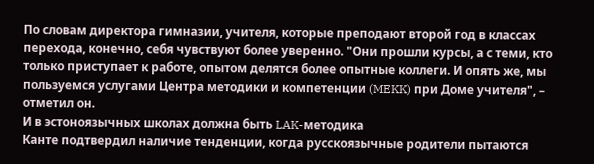По словам директора гимназии, учителя, которые преподают второй год в классах перехода, конечно, себя чувствуют более уверенно. "Они прошли курсы, а с теми, кто только приступает к работе, опытом делятся более опытные коллеги. И опять же, мы пользуемся услугами Центра методики и компетенции (MEKK) при Доме учителя", – отметил он.
И в эстоноязычных школах должна быть LAK-методика
Канте подтвердил наличие тенденции, когда русскоязычные родители пытаются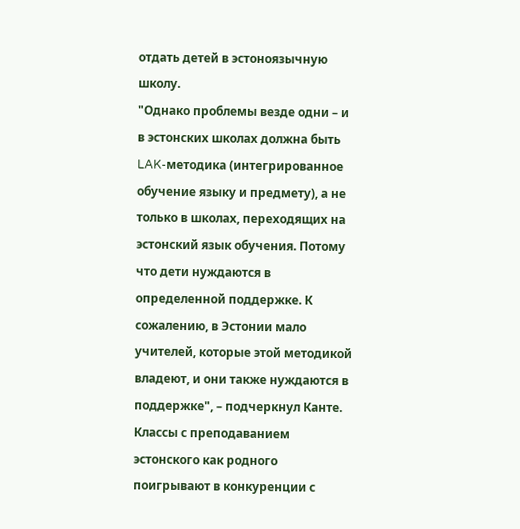отдать детей в эстоноязычную школу.
"Однако проблемы везде одни – и в эстонских школах должна быть LAK-методика (интегрированное обучение языку и предмету), а не только в школах, переходящих на эстонский язык обучения. Потому что дети нуждаются в определенной поддержке. К сожалению, в Эстонии мало учителей, которые этой методикой владеют, и они также нуждаются в поддержке", – подчеркнул Канте.
Классы с преподаванием эстонского как родного поигрывают в конкуренции с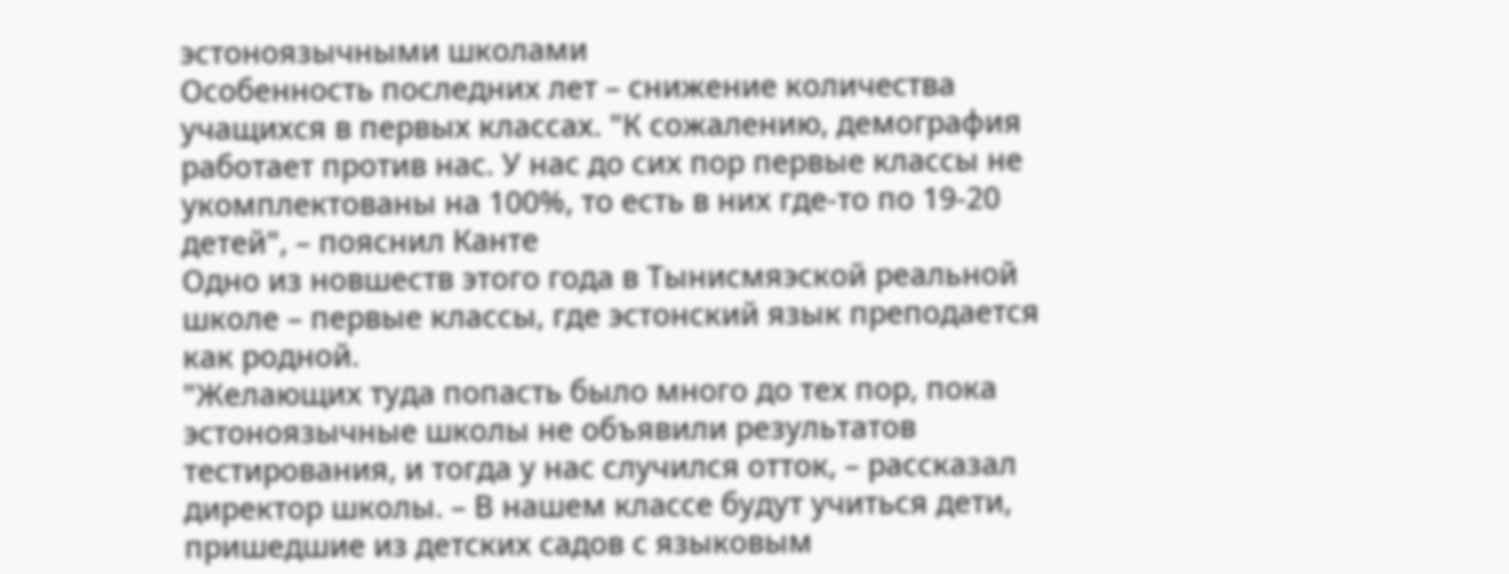эстоноязычными школами
Особенность последних лет – снижение количества учащихся в первых классах. "К сожалению, демография работает против нас. У нас до сих пор первые классы не укомплектованы на 100%, то есть в них где-то по 19-20 детей", – пояснил Канте
Одно из новшеств этого года в Тынисмяэской реальной школе – первые классы, где эстонский язык преподается как родной.
"Желающих туда попасть было много до тех пор, пока эстоноязычные школы не объявили результатов тестирования, и тогда у нас случился отток, – рассказал директор школы. – В нашем классе будут учиться дети, пришедшие из детских садов с языковым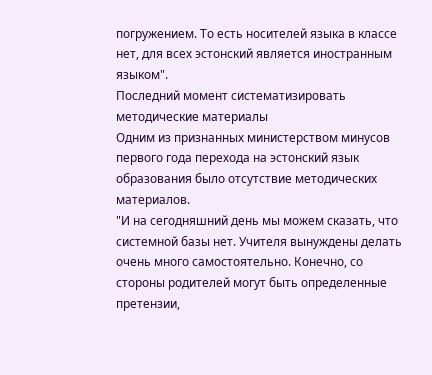погружением. То есть носителей языка в классе нет, для всех эстонский является иностранным языком".
Последний момент систематизировать методические материалы
Одним из признанных министерством минусов первого года перехода на эстонский язык образования было отсутствие методических материалов.
"И на сегодняшний день мы можем сказать, что системной базы нет. Учителя вынуждены делать очень много самостоятельно. Конечно, со стороны родителей могут быть определенные претензии,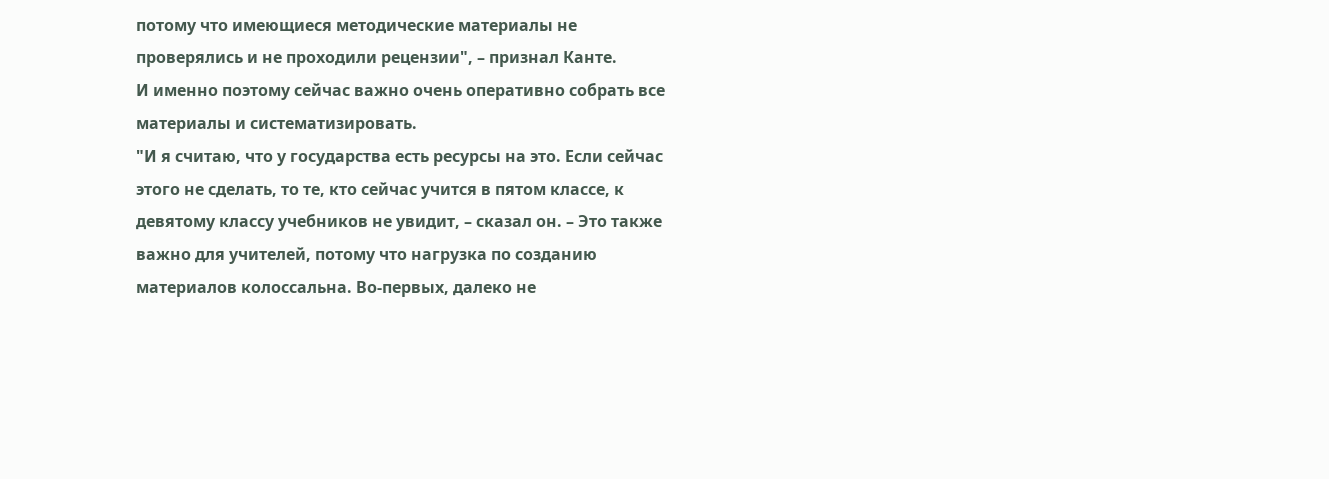потому что имеющиеся методические материалы не проверялись и не проходили рецензии", – признал Канте.
И именно поэтому сейчас важно очень оперативно собрать все материалы и систематизировать.
"И я считаю, что у государства есть ресурсы на это. Если сейчас этого не сделать, то те, кто сейчас учится в пятом классе, к девятому классу учебников не увидит, – сказал он. – Это также важно для учителей, потому что нагрузка по созданию материалов колоссальна. Во-первых, далеко не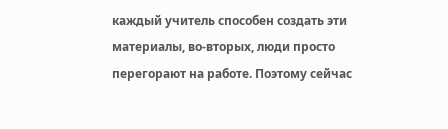каждый учитель способен создать эти материалы, во-вторых, люди просто перегорают на работе. Поэтому сейчас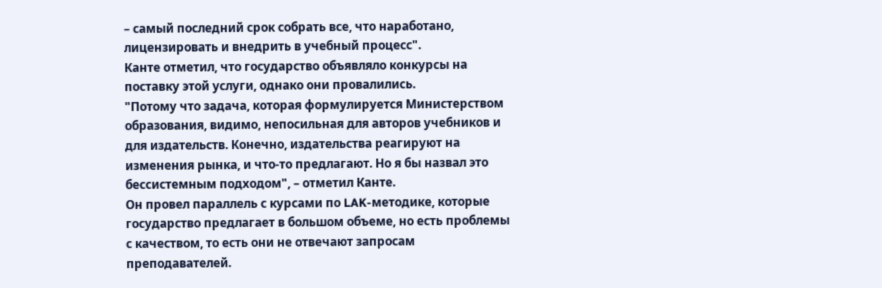– самый последний срок собрать все, что наработано, лицензировать и внедрить в учебный процесс".
Канте отметил, что государство объявляло конкурсы на поставку этой услуги, однако они провалились.
"Потому что задача, которая формулируется Министерством образования, видимо, непосильная для авторов учебников и для издательств. Конечно, издательства реагируют на изменения рынка, и что-то предлагают. Но я бы назвал это бессистемным подходом", – отметил Канте.
Он провел параллель с курсами по LAK-методике, которые государство предлагает в большом объеме, но есть проблемы с качеством, то есть они не отвечают запросам преподавателей.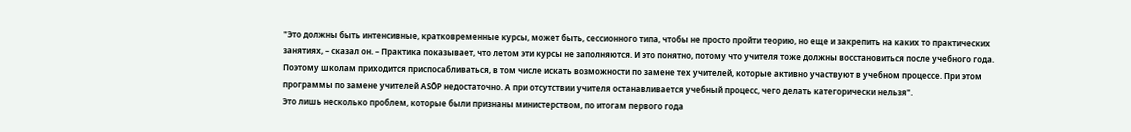"Это должны быть интенсивные, кратковременные курсы, может быть, сессионного типа, чтобы не просто пройти теорию, но еще и закрепить на каких то практических занятиях, – сказал он. – Практика показывает, что летом эти курсы не заполняются. И это понятно, потому что учителя тоже должны восстановиться после учебного года. Поэтому школам приходится приспосабливаться, в том числе искать возможности по замене тех учителей, которые активно участвуют в учебном процессе. При этом программы по замене учителей ASÕP недостаточно. А при отсутствии учителя останавливается учебный процесс, чего делать категорически нельзя".
Это лишь несколько проблем, которые были признаны министерством, по итогам первого года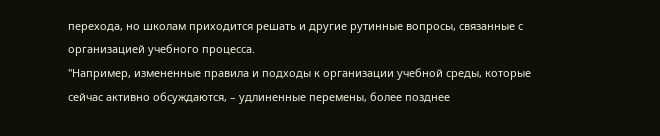перехода, но школам приходится решать и другие рутинные вопросы, связанные с организацией учебного процесса.
"Например, измененные правила и подходы к организации учебной среды, которые сейчас активно обсуждаются, – удлиненные перемены, более позднее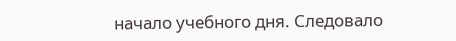начало учебного дня. Следовало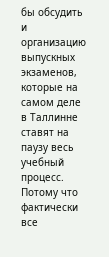бы обсудить и организацию выпускных экзаменов, которые на самом деле в Таллинне ставят на паузу весь учебный процесс. Потому что фактически все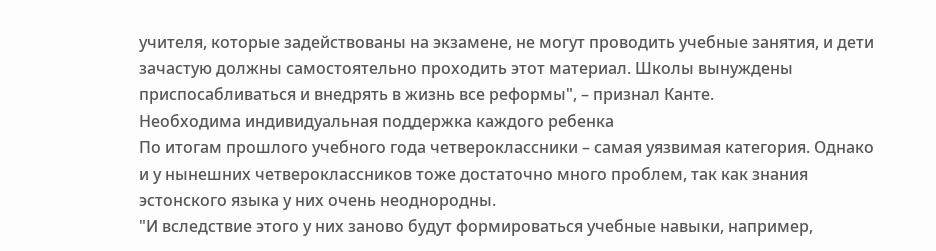учителя, которые задействованы на экзамене, не могут проводить учебные занятия, и дети зачастую должны самостоятельно проходить этот материал. Школы вынуждены приспосабливаться и внедрять в жизнь все реформы", – признал Канте.
Необходима индивидуальная поддержка каждого ребенка
По итогам прошлого учебного года четвероклассники – самая уязвимая категория. Однако и у нынешних четвероклассников тоже достаточно много проблем, так как знания эстонского языка у них очень неоднородны.
"И вследствие этого у них заново будут формироваться учебные навыки, например,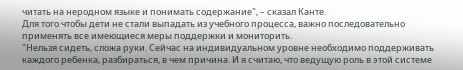читать на неродном языке и понимать содержание", – сказал Канте.
Для того чтобы дети не стали выпадать из учебного процесса, важно последовательно применять все имеющиеся меры поддержки и мониторить.
"Нельзя сидеть, сложа руки. Сейчас на индивидуальном уровне необходимо поддерживать каждого ребенка, разбираться, в чем причина. И я считаю, что ведущую роль в этой системе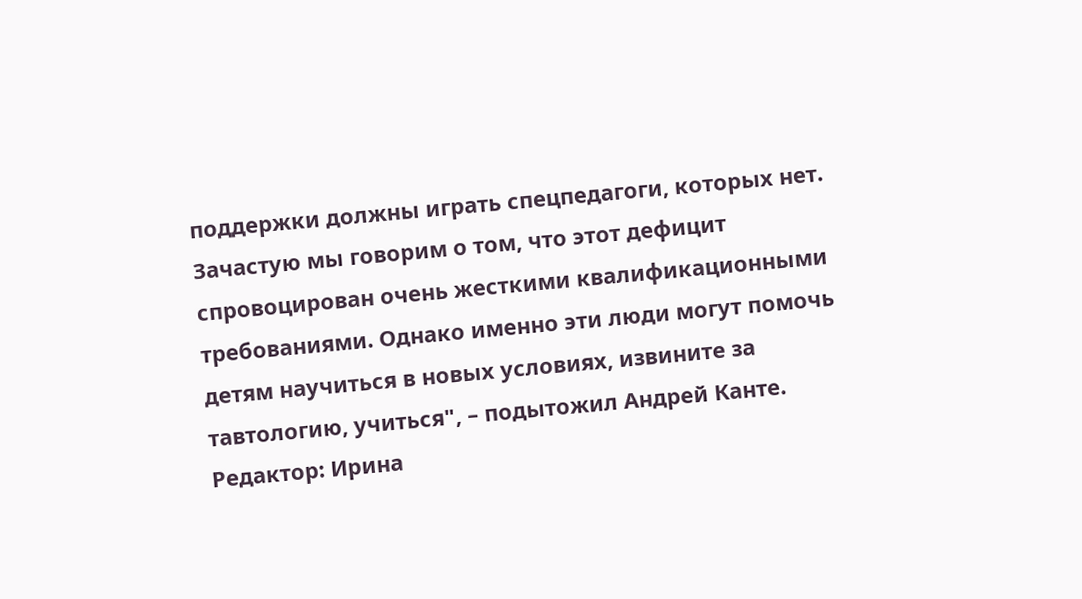поддержки должны играть спецпедагоги, которых нет. Зачастую мы говорим о том, что этот дефицит спровоцирован очень жесткими квалификационными требованиями. Однако именно эти люди могут помочь детям научиться в новых условиях, извините за тавтологию, учиться", – подытожил Андрей Канте.
Редактор: Ирина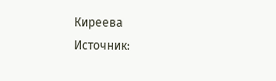Киреева
Источник: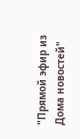"Прямой эфир из Дома новостей"